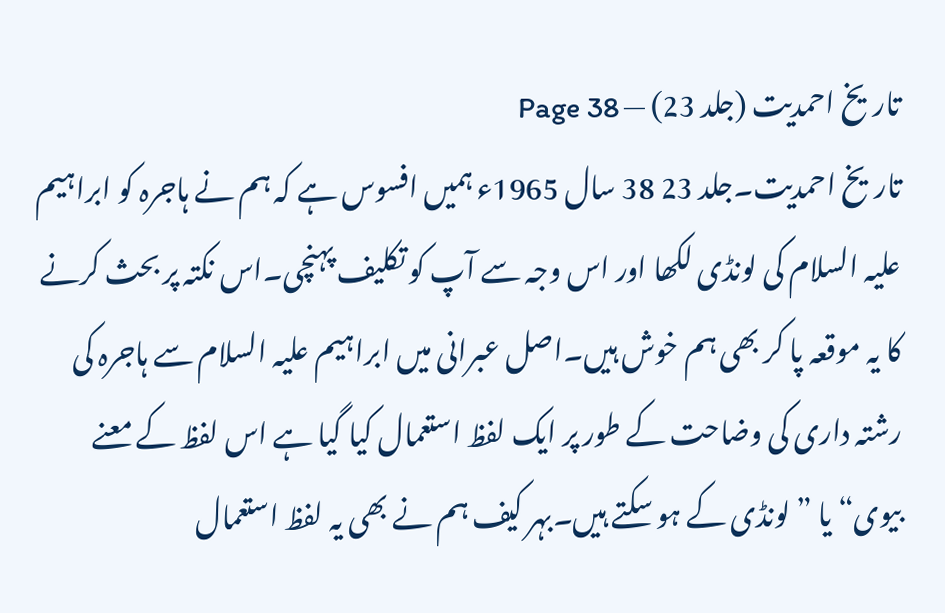تاریخ احمدیت (جلد 23) — Page 38
تاریخ احمدیت۔جلد 23 38 سال 1965ء ہمیں افسوس ہے کہ ہم نے ہاجرہ کو ابراہیم علیہ السلام کی لونڈی لکھا اور اس وجہ سے آپ کو تکلیف پہنچی۔اس نکتہ پر بحث کرنے کا یہ موقعہ پا کر بھی ہم خوش ہیں۔اصل عبرانی میں ابراہیم علیہ السلام سے ہاجرہ کی رشتہ داری کی وضاحت کے طور پر ایک لفظ استعمال کیا گیا ہے اس لفظ کے معنے بیوی“ یا ” لونڈی کے ہو سکتے ہیں۔بہر کیف ہم نے بھی یہ لفظ استعمال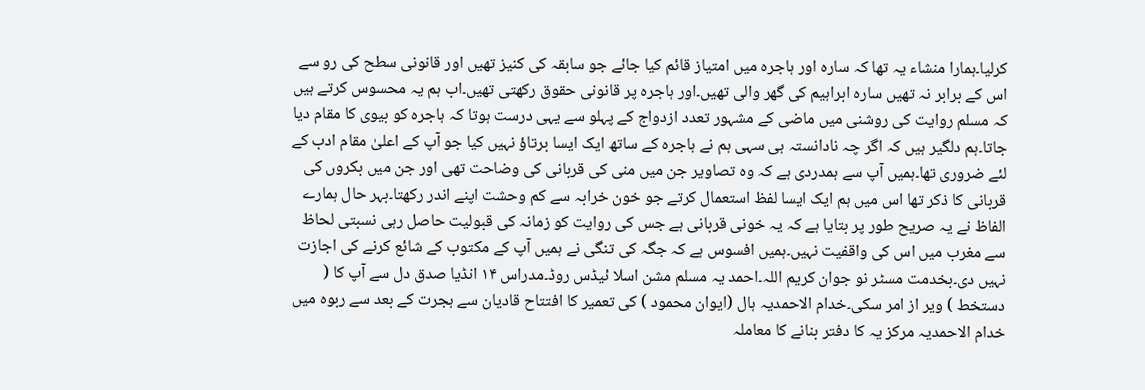کرلیا۔ہمارا منشاء یہ تھا کہ سارہ اور ہاجرہ میں امتیاز قائم کیا جائے جو سابقہ کی کنیز تھیں اور قانونی سطح کی رو سے اس کے برابر نہ تھیں سارہ ابراہیم کی گھر والی تھیں۔اور ہاجرہ پر قانونی حقوق رکھتی تھیں۔اب ہم یہ محسوس کرتے ہیں کہ مسلم روایت کی روشنی میں ماضی کے مشہور تعدد ازدواج کے پہلو سے یہی درست ہوتا کہ ہاجرہ کو بیوی کا مقام دیا جاتا۔ہم دلگیر ہیں کہ اگر چہ نادانستہ ہی سہی ہم نے ہاجرہ کے ساتھ ایک ایسا برتاؤ نہیں کیا جو آپ کے اعلیٰ مقام ادب کے لئے ضروری تھا۔ہمیں آپ سے ہمدردی ہے کہ وہ تصاویر جن میں منی کی قربانی کی وضاحت تھی اور جن میں بکروں کی قربانی کا ذکر تھا اس میں ہم ایک ایسا لفظ استعمال کرتے جو خون خرابہ سے کم وحشت اپنے اندر رکھتا۔بہر حال ہمارے الفاظ نے یہ صریح طور پر بتایا ہے کہ یہ خونی قربانی ہے جس کی روایت کو زمانہ کی قبولیت حاصل رہی نسبتی لحاظ سے مغرب میں اس کی واقفیت نہیں۔ہمیں افسوس ہے کہ جگہ کی تنگی نے ہمیں آپ کے مکتوب کے شائع کرنے کی اجازت نہیں دی۔بخدمت مسٹر نو جوان کریم اللہ۔احمد یہ مسلم مشن اسلا ئیڈس روڈ۔مدراس ۱۴ انڈیا صدق دل سے آپ کا ( دستخط ) ویر از امر سکی۔خدام الاحمدیہ ہال (ایوان محمود ) کی تعمیر کا افتتاح قادیان سے ہجرت کے بعد سے ربوہ میں خدام الاحمدیہ مرکز یہ کا دفتر بنانے کا معاملہ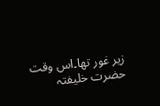زیر غور تھا۔اس وقت حضرت خلیفتہ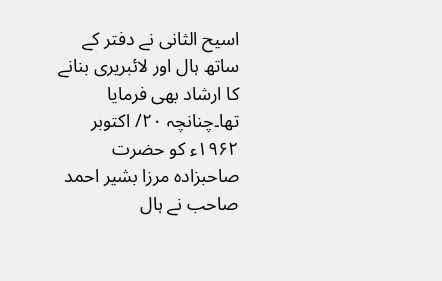اسیح الثانی نے دفتر کے ساتھ ہال اور لائبریری بنانے کا ارشاد بھی فرمایا تھا۔چنانچہ ۲۰/ اکتوبر ۱۹۶۲ء کو حضرت صاحبزادہ مرزا بشیر احمد صاحب نے ہال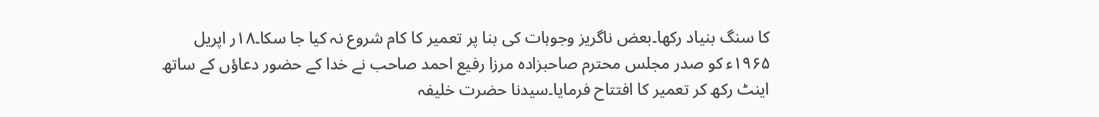کا سنگ بنیاد رکھا۔بعض ناگریز وجوہات کی بنا پر تعمیر کا کام شروع نہ کیا جا سکا۔۱۸ر اپریل ۱۹۶۵ء کو صدر مجلس محترم صاحبزادہ مرزا رفیع احمد صاحب نے خدا کے حضور دعاؤں کے ساتھ اینٹ رکھ کر تعمیر کا افتتاح فرمایا۔سیدنا حضرت خلیفہ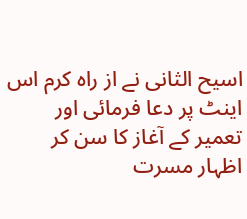اسیح الثانی نے از راہ کرم اس اینٹ پر دعا فرمائی اور تعمیر کے آغاز کا سن کر اظہار مسرت